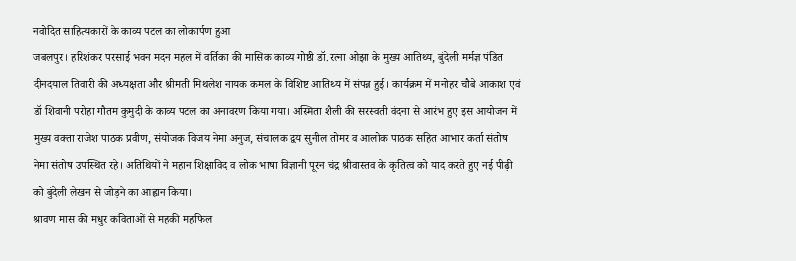नवोदित साहित्यकारों के काव्य पटल का लोकार्पण हुआ
जबलपुर। हरिशंकर परसाई भवन मदन महल में वर्तिका की मासिक काव्य गोष्ठी डॉ.रत्ना ओझा के मुख्य आतिथ्य, बुंदेली मर्मज्ञ पंडित दीनदयाल तिवारी की अध्यक्षता और श्रीमती मिथलेश नायक कमल के विशिष्ट आतिथ्य में संपन्न हुई। कार्यक्रम में मनोहर चौबे आकाश एवं डॉ शिवानी परोहा गौतम कुमुदी के काव्य पटल का अनावरण किया गया। अस्मिता शैली की सरस्वती वंदना से आरंभ हुए इस आयोजन में मुख्य वक्ता राजेश पाठक प्रवीण, संयोजक विजय नेमा अनुज, संचालक द्वय सुनील तोमर व आलोक पाठक सहित आभार कर्ता संतोष नेमा संतोष उपस्थित रहे। अतिथियों ने महान शिक्षाविद व लोक भाषा विज्ञानी पूरन चंद्र श्रीवास्तव के कृतित्व को याद करते हुए नई पीढ़ी को बुंदेली लेखन से जोड़ने का आह्वान किया।
श्रावण मास की मधुर कविताओं से महकी महफिल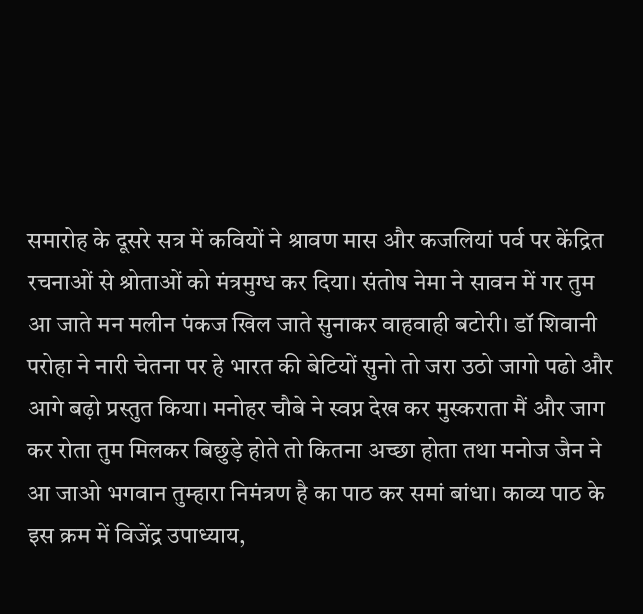समारोह के दूसरे सत्र में कवियों ने श्रावण मास और कजलियां पर्व पर केंद्रित रचनाओं से श्रोताओं को मंत्रमुग्ध कर दिया। संतोष नेमा ने सावन में गर तुम आ जाते मन मलीन पंकज खिल जाते सुनाकर वाहवाही बटोरी। डॉ शिवानी परोहा ने नारी चेतना पर हे भारत की बेटियों सुनो तो जरा उठो जागो पढो और आगे बढ़ो प्रस्तुत किया। मनोहर चौबे ने स्वप्न देख कर मुस्कराता मैं और जाग कर रोता तुम मिलकर बिछुड़े होते तो कितना अच्छा होता तथा मनोज जैन ने आ जाओ भगवान तुम्हारा निमंत्रण है का पाठ कर समां बांधा। काव्य पाठ के इस क्रम में विजेंद्र उपाध्याय,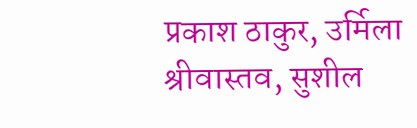प्रकाश ठाकुर, उर्मिला श्रीवास्तव, सुशील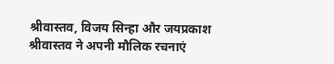श्रीवास्तव, विजय सिन्हा और जयप्रकाश श्रीवास्तव ने अपनी मौलिक रचनाएं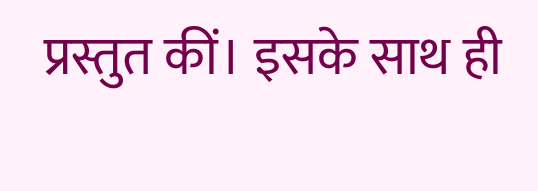प्रस्तुत कीं। इसके साथ ही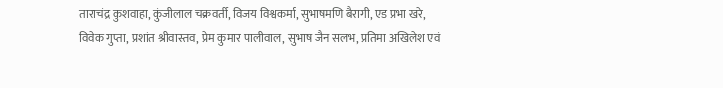ताराचंद्र कुशवाहा, कुंजीलाल चक्रवर्ती, विजय विश्वकर्मा, सुभाषमणि बैरागी, एड प्रभा खरे, विवेक गुप्ता, प्रशांत श्रीवास्तव, प्रेम कुमार पालीवाल, सुभाष जैन सलभ, प्रतिमा अखिलेश एवं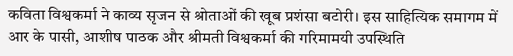कविता विश्वकर्मा ने काव्य सृजन से श्रोताओं की खूब प्रशंसा बटोरी। इस साहित्यिक समागम में आर के पासी, आशीष पाठक और श्रीमती विश्वकर्मा की गरिमामयी उपस्थिति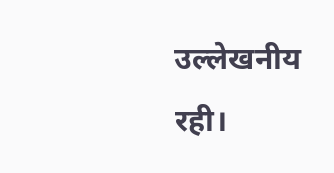उल्लेखनीय रही।